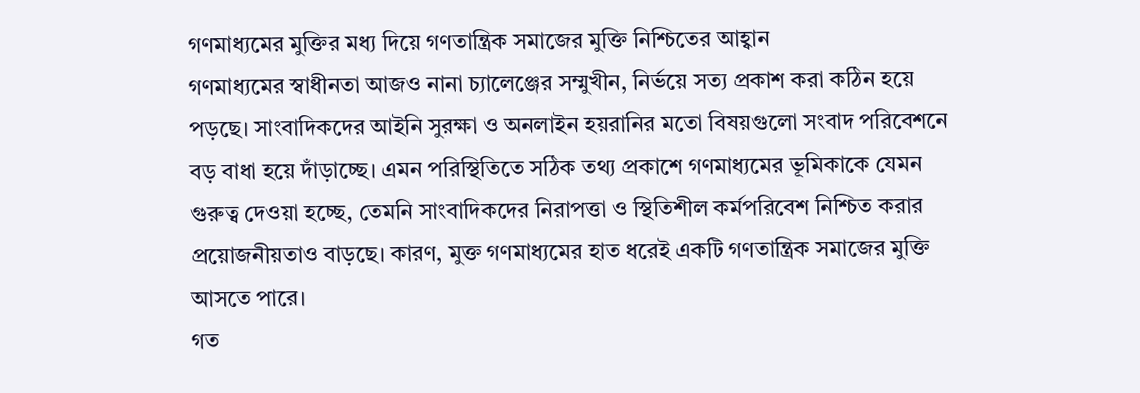গণমাধ্যমের মুক্তির মধ্য দিয়ে গণতান্ত্রিক সমাজের মুক্তি নিশ্চিতের আহ্বান
গণমাধ্যমের স্বাধীনতা আজও নানা চ্যালেঞ্জের সম্মুখীন, নির্ভয়ে সত্য প্রকাশ করা কঠিন হয়ে পড়ছে। সাংবাদিকদের আইনি সুরক্ষা ও অনলাইন হয়রানির মতো বিষয়গুলো সংবাদ পরিবেশনে বড় বাধা হয়ে দাঁড়াচ্ছে। এমন পরিস্থিতিতে সঠিক তথ্য প্রকাশে গণমাধ্যমের ভূমিকাকে যেমন গুরুত্ব দেওয়া হচ্ছে, তেমনি সাংবাদিকদের নিরাপত্তা ও স্থিতিশীল কর্মপরিবেশ নিশ্চিত করার প্রয়োজনীয়তাও বাড়ছে। কারণ, মুক্ত গণমাধ্যমের হাত ধরেই একটি গণতান্ত্রিক সমাজের মুক্তি আসতে পারে।
গত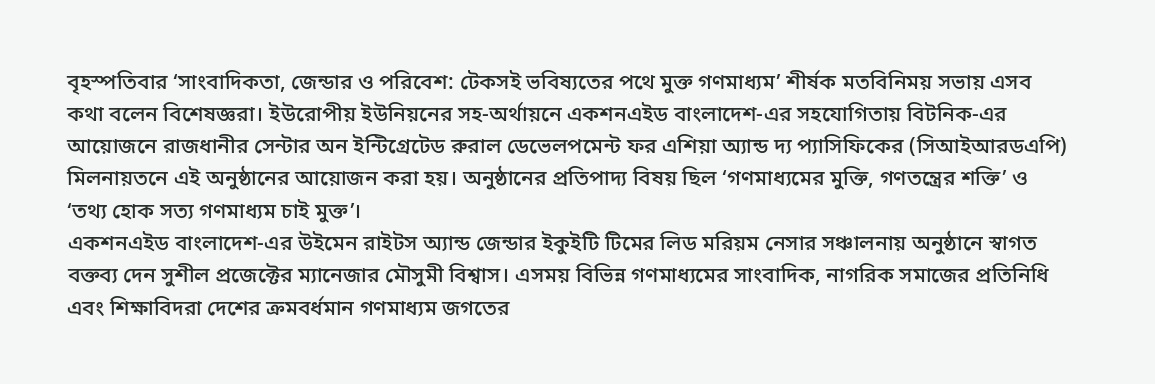বৃহস্পতিবার ‘সাংবাদিকতা, জেন্ডার ও পরিবেশ: টেকসই ভবিষ্যতের পথে মুক্ত গণমাধ্যম’ শীর্ষক মতবিনিময় সভায় এসব কথা বলেন বিশেষজ্ঞরা। ইউরোপীয় ইউনিয়নের সহ-অর্থায়নে একশনএইড বাংলাদেশ-এর সহযোগিতায় বিটনিক-এর আয়োজনে রাজধানীর সেন্টার অন ইন্টিগ্রেটেড রুরাল ডেভেলপমেন্ট ফর এশিয়া অ্যান্ড দ্য প্যাসিফিকের (সিআইআরডএপি) মিলনায়তনে এই অনুষ্ঠানের আয়োজন করা হয়। অনুষ্ঠানের প্রতিপাদ্য বিষয় ছিল ‘গণমাধ্যমের মুক্তি, গণতন্ত্রের শক্তি’ ও ‘তথ্য হোক সত্য গণমাধ্যম চাই মুক্ত’।
একশনএইড বাংলাদেশ-এর উইমেন রাইটস অ্যান্ড জেন্ডার ইকুইটি টিমের লিড মরিয়ম নেসার সঞ্চালনায় অনুষ্ঠানে স্বাগত বক্তব্য দেন সুশীল প্রজেক্টের ম্যানেজার মৌসুমী বিশ্বাস। এসময় বিভিন্ন গণমাধ্যমের সাংবাদিক, নাগরিক সমাজের প্রতিনিধি এবং শিক্ষাবিদরা দেশের ক্রমবর্ধমান গণমাধ্যম জগতের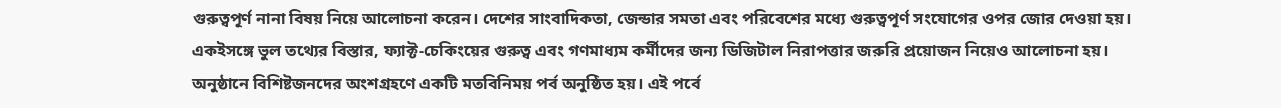গুরুত্বপূর্ণ নানা বিষয় নিয়ে আলোচনা করেন। দেশের সাংবাদিকতা, জেন্ডার সমতা এবং পরিবেশের মধ্যে গুরুত্বপূর্ণ সংযোগের ওপর জোর দেওয়া হয়। একইসঙ্গে ভুল তথ্যের বিস্তার, ফ্যাক্ট-চেকিংয়ের গুরুত্ব এবং গণমাধ্যম কর্মীদের জন্য ডিজিটাল নিরাপত্তার জরুরি প্রয়োজন নিয়েও আলোচনা হয়।
অনুষ্ঠানে বিশিষ্টজনদের অংশগ্রহণে একটি মতবিনিময় পর্ব অনুষ্ঠিত হয়। এই পর্বে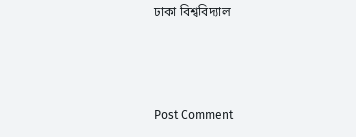ঢাকা বিশ্ববিদ্যাল



Post Comment